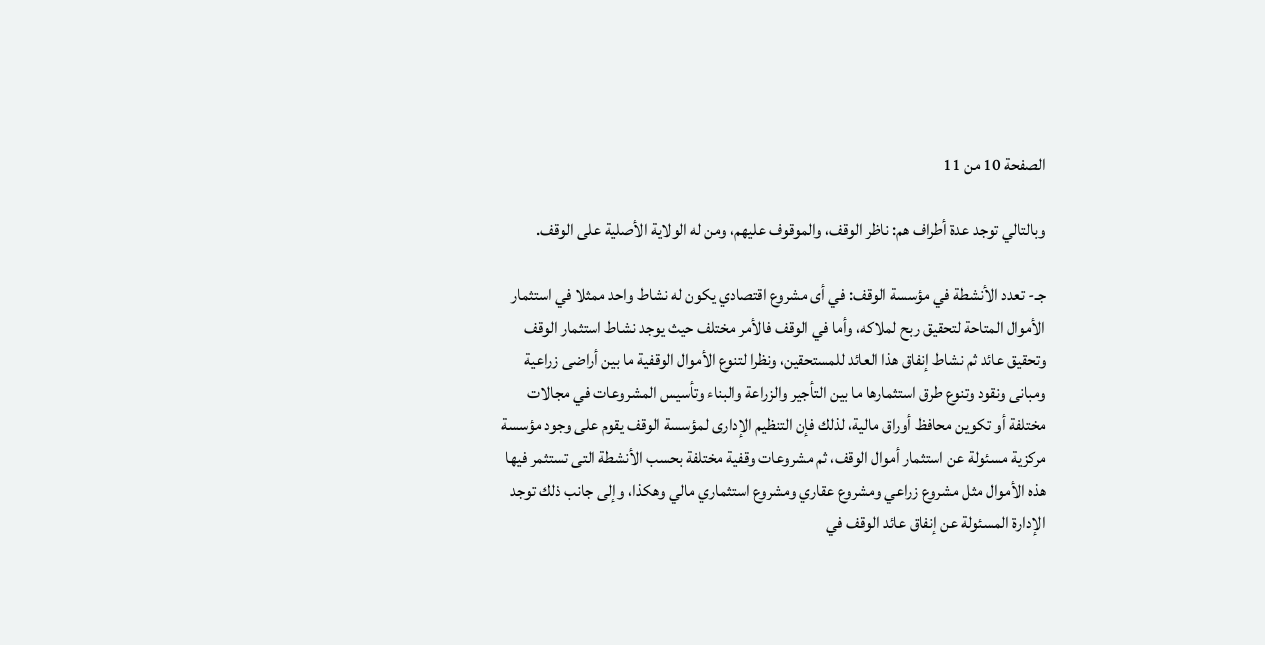الصفحة 10 من 11

وبالتالي توجد عدة أطراف هم: ناظر الوقف، والموقوف عليهم، ومن له الولاية الأصلية على الوقف.

جـ- تعدد الأنشطة في مؤسسة الوقف: في أى مشروع اقتصادي يكون له نشاط واحد ممثلا في استثمار الأموال المتاحة لتحقيق ربح لملاكه، وأما في الوقف فالأمر مختلف حيث يوجد نشاط استثمار الوقف وتحقيق عائد ثم نشاط إنفاق هذا العائد للمستحقين، ونظرا لتنوع الأموال الوقفية ما بين أراضى زراعية ومبانى ونقود وتنوع طرق استثمارها ما بين التأجير والزراعة والبناء وتأسيس المشروعات في مجالات مختلفة أو تكوين محافظ أوراق مالية، لذلك فإن التنظيم الإدارى لمؤسسة الوقف يقوم على وجود مؤسسة مركزية مسئولة عن استثمار أموال الوقف، ثم مشروعات وقفية مختلفة بحسب الأنشطة التى تستثمر فيها هذه الأموال مثل مشروع زراعي ومشروع عقاري ومشروع استثماري مالي وهكذا، وإلى جانب ذلك توجد الإدارة المسئولة عن إنفاق عائد الوقف في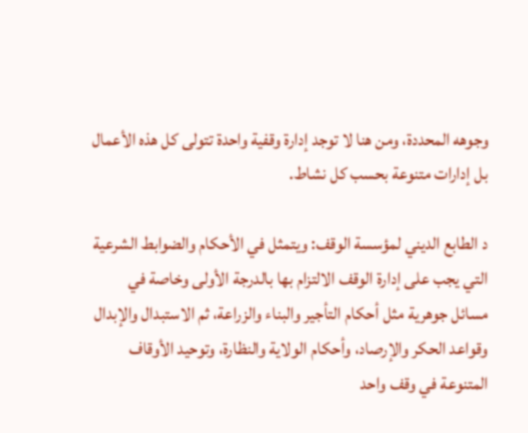وجوهه المحددة، ومن هنا لا توجد إدارة وقفية واحدة تتولى كل هذه الأعمال بل إدارات متنوعة بحسب كل نشاط.

د الطابع الديني لمؤسسة الوقف: ويتمثل في الأحكام والضوابط الشرعية التي يجب على إدارة الوقف الالتزام بها بالدرجة الأولى وخاصة في مسائل جوهرية مثل أحكام التأجير والبناء والزراعة، ثم الاستبدال والإبدال وقواعد الحكر والإرصاد، وأحكام الولاية والنظارة، وتوحيد الأوقاف المتنوعة في وقف واحد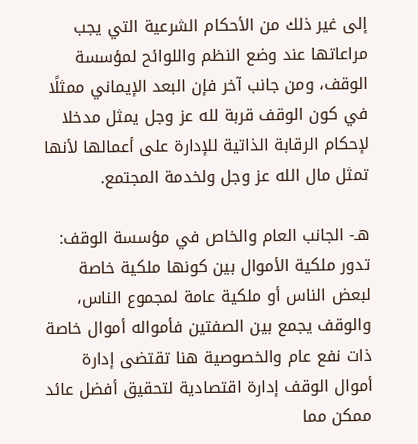إلى غير ذلك من الأحكام الشرعية التي يجب مراعاتها عند وضع النظم واللوائح لمؤسسة الوقف، ومن جانب آخر فإن البعد الإيماني ممثلًا في كون الوقف قربة لله عز وجل يمثل مدخلا لإحكام الرقابة الذاتية للإدارة على أعمالها لأنها تمثل مال الله عز وجل ولخدمة المجتمع.

هـ- الجانب العام والخاص في مؤسسة الوقف: تدور ملكية الأموال بين كونها ملكية خاصة لبعض الناس أو ملكية عامة لمجموع الناس، والوقف يجمع بين الصفتين فأمواله أموال خاصة ذات نفع عام والخصوصية هنا تقتضى إدارة أموال الوقف إدارة اقتصادية لتحقيق أفضل عائد ممكن مما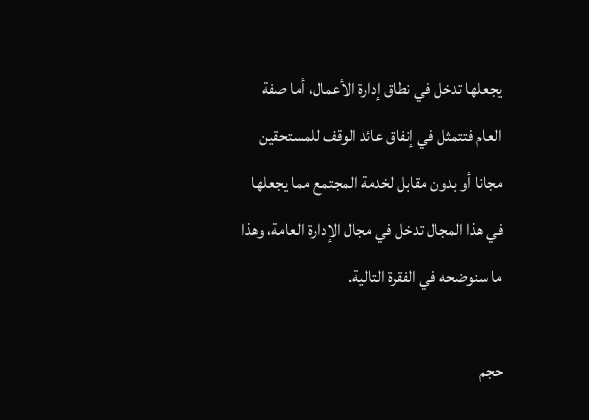يجعلها تدخل في نطاق إدارة الأعمال، أما صفة العام فتتمثل في إنفاق عائد الوقف للمستحقين مجانا أو بدون مقابل لخدمة المجتمع مما يجعلها في هذا المجال تدخل في مجال الإدارة العامة، وهذا ما سنوضحه في الفقرة التالية.

حجم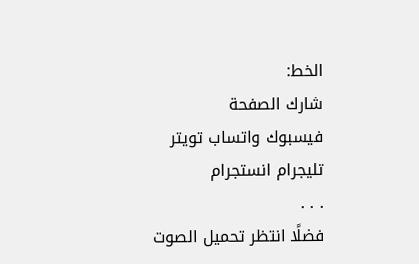الخط:
شارك الصفحة
فيسبوك واتساب تويتر تليجرام انستجرام
. . .
فضلًا انتظر تحميل الصوت